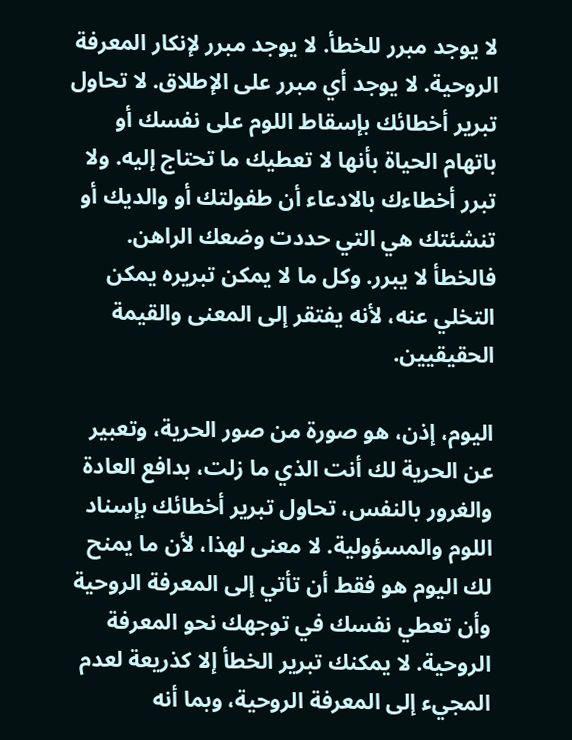لا يوجد مبرر للخطأ. لا يوجد مبرر لإنكار المعرفة الروحية. لا يوجد أي مبرر على الإطلاق. لا تحاول تبرير أخطائك بإسقاط اللوم على نفسك أو باتهام الحياة بأنها لا تعطيك ما تحتاج إليه. ولا تبرر أخطاءك بالادعاء أن طفولتك أو والديك أو تنشئتك هي التي حددت وضعك الراهن. فالخطأ لا يبرر. وكل ما لا يمكن تبريره يمكن التخلي عنه، لأنه يفتقر إلى المعنى والقيمة الحقيقيين.

اليوم، إذن، هو صورة من صور الحرية، وتعبير عن الحرية لك أنت الذي ما زلت، بدافع العادة والغرور بالنفس، تحاول تبرير أخطائك بإسناد اللوم والمسؤولية. لا معنى لهذا، لأن ما يمنح لك اليوم هو فقط أن تأتي إلى المعرفة الروحية وأن تعطي نفسك في توجهك نحو المعرفة الروحية. لا يمكنك تبرير الخطأ إلا كذريعة لعدم المجيء إلى المعرفة الروحية، وبما أنه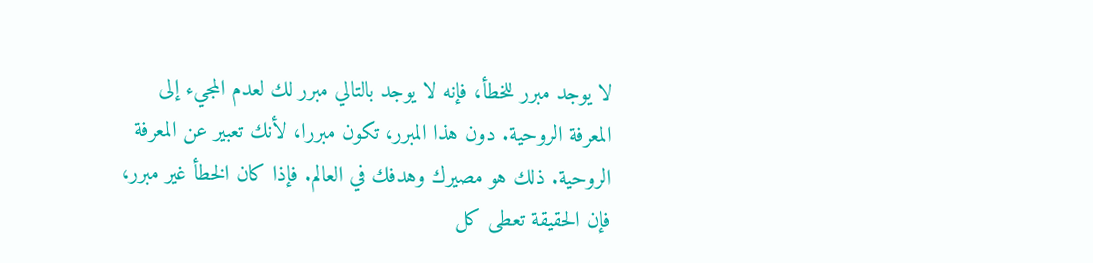لا يوجد مبرر للخطأ، فإنه لا يوجد بالتالي مبرر لك لعدم المجيء إلى المعرفة الروحية. دون هذا المبرر، تكون مبررا، لأنك تعبير عن المعرفة الروحية. ذلك هو مصيرك وهدفك في العالم. فإذا كان الخطأ غير مبرر، فإن الحقيقة تعطى كل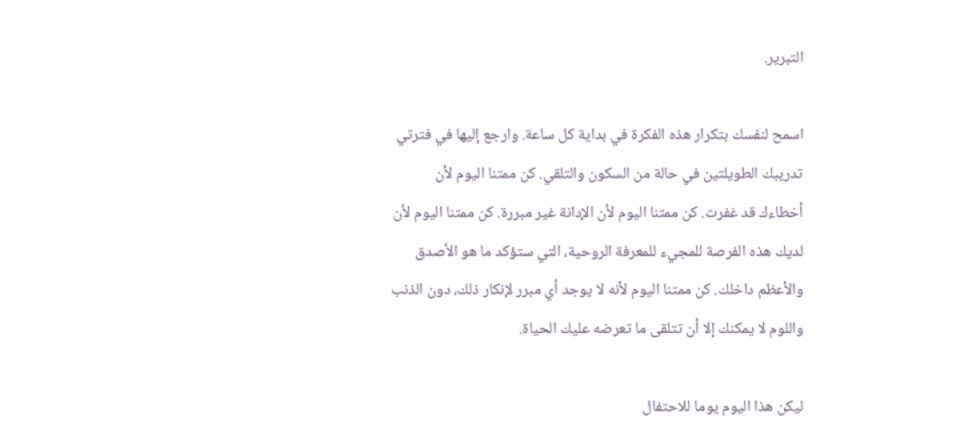التبرير.

اسمح لنفسك بتكرار هذه الفكرة في بداية كل ساعة. وارجع إليها في فترتي تدريبك الطويلتين في حالة من السكون والتلقي. كن ممتنا اليوم لأن أخطاءك قد غفرت. كن ممتنا اليوم لأن الإدانة غير مبررة. كن ممتنا اليوم لأن لديك هذه الفرصة للمجيء للمعرفة الروحية، التي ستؤكد ما هو الأصدق والأعظم داخلك. كن ممتنا اليوم لأنه لا يوجد أي مبرر لإنكار ذلك، دون الذنب واللوم لا يمكنك إلا أن تتلقى ما تعرضه عليك الحياة.

ليكن هذا اليوم يوما للاحتفال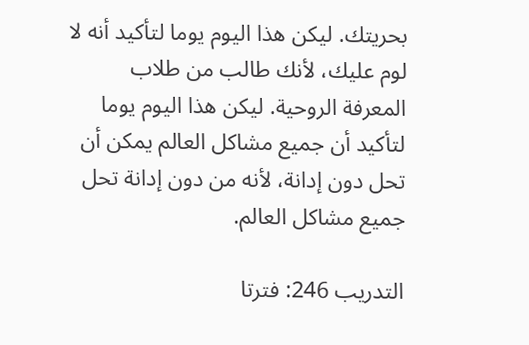بحريتك. ليكن هذا اليوم يوما لتأكيد أنه لا لوم عليك، لأنك طالب من طلاب المعرفة الروحية. ليكن هذا اليوم يوما لتأكيد أن جميع مشاكل العالم يمكن أن تحل دون إدانة، لأنه من دون إدانة تحل جميع مشاكل العالم.

التدريب 246: فترتا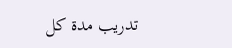تدريب مدة كل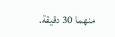منهما 30 دقيقة.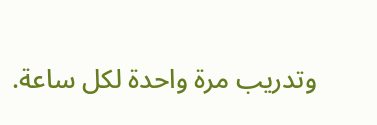وتدريب مرة واحدة لكل ساعة.